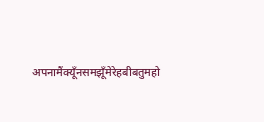अपनामैंक्यूँनसमझूँमेरेहबीबतुमहो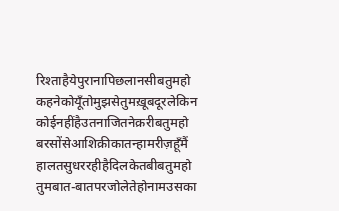रिश्ताहैयेपुरानापिछलानसीबतुमहो
कहनेकोयूँतोमुझसेतुमख़ूबदूरलेकिन
कोईनहींहैउतनाजितनेक़रीबतुमहो
बरसोंसेआशिक़ीकातन्हामरीज़हूँमैं
हालतसुधररहीहैदिलकेतबीबतुमहो
तुमबात-बातपरजोलेतेहोनामउसका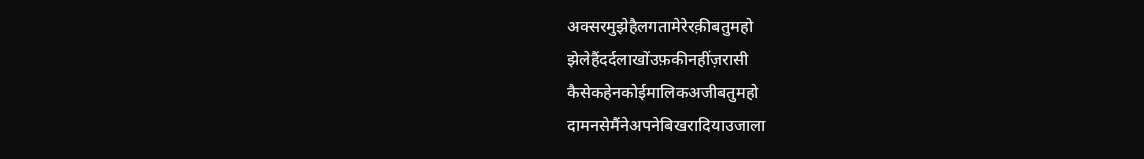अक्सरमुझेहैलगतामेरेरक़ीबतुमहो
झेलेहैंदर्दलाखोंउफ़कीनहींज़रासी
कैसेकहेनकोईमालिकअजीबतुमहो
दामनसेमैंनेअपनेबिखरादियाउजाला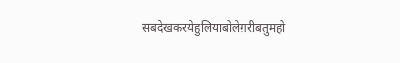सबदेखकरयेहुलियाबोलेग़रीबतुमहो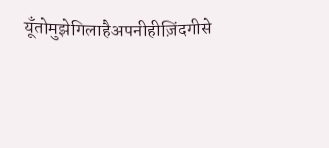यूँतोमुझेगिलाहैअपनीहीज़िंदगीसे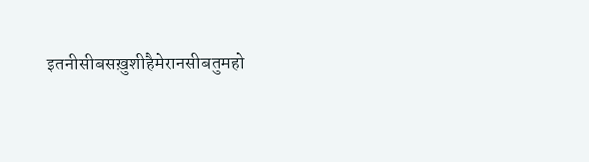इतनीसीबसख़ुशीहैमेरानसीबतुमहो